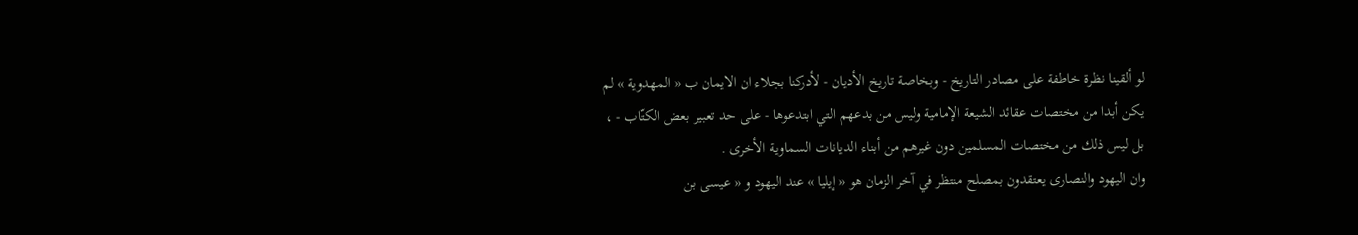لو ألقينا نظرة خاطفة على مصادر التاريخ - وبخاصة تاريخ الأديان - لأدركنا بجلاء ان الايمان ب « المهدوية » لم يكن أبدا من مختصات عقائد الشيعة الإمامية وليس من بدعهم التي ابتدعوها - على حد تعبير بعض الكتّاب - ، بل ليس ذلك من مختصات المسلمين دون غيرهم من أبناء الديانات السماوية الأخرى .
وان اليهود والنصارى يعتقدون بمصلح منتظر في آخر الزمان هو « إيليا » عند اليهود و « عيسى بن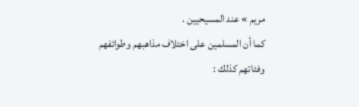مريم » عند المسيحيين .
كما أن المسلمين على اختلاف مذاهبهم وطوائفهم وفئاتهم كذلك :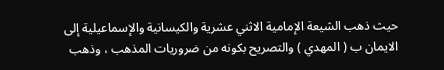حيث ذهب الشيعة الإمامية الاثني عشرية والكيسانية والإسماعيلية إلى الايمان ب ( المهدي ) والتصريح بكونه من ضروريات المذهب ، وذهب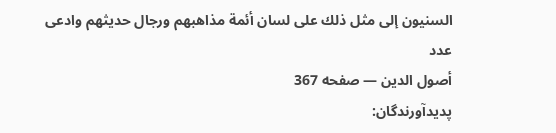السنيون إلى مثل ذلك على لسان أئمة مذاهبهم ورجال حديثهم وادعى عدد
أصول الدين — صفحه 367
پدیدآورندگان: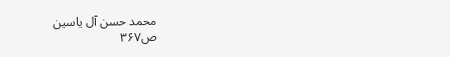محمد حسن آل ياسين
ص۳۶۷